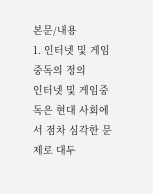본문/내용
1. 인터넷 및 게임중독의 정의
인터넷 및 게임중독은 현대 사회에서 점차 심각한 문제로 대두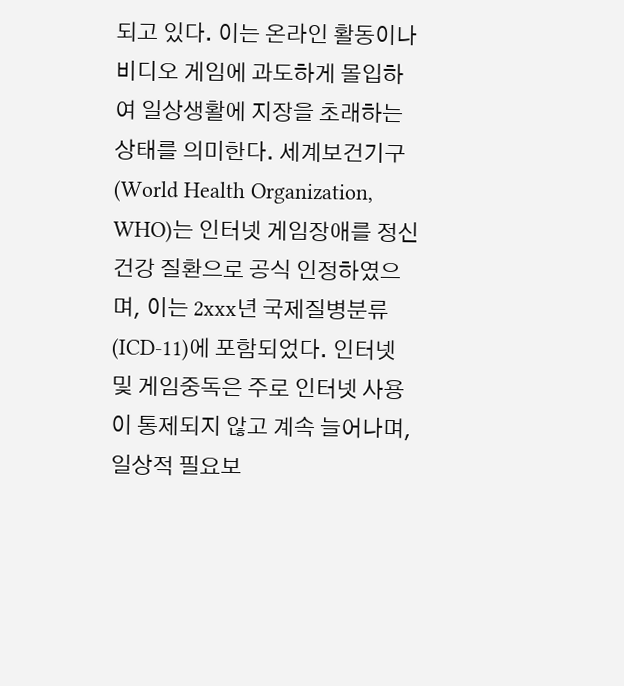되고 있다. 이는 온라인 활동이나 비디오 게임에 과도하게 몰입하여 일상생활에 지장을 초래하는 상태를 의미한다. 세계보건기구(World Health Organization, WHO)는 인터넷 게임장애를 정신건강 질환으로 공식 인정하였으며, 이는 2xxx년 국제질병분류(ICD-11)에 포함되었다. 인터넷 및 게임중독은 주로 인터넷 사용이 통제되지 않고 계속 늘어나며, 일상적 필요보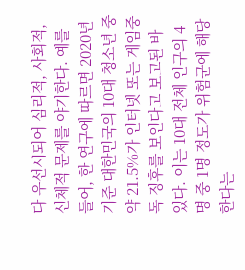다 우선시되어 심리적, 사회적, 신체적 문제를 야기한다. 예를 들어, 한 연구에 따르면 2020년 기준 대한민국의 10대 청소년 중 약 21.5%가 인터넷 또는 게임중독 징후를 보인다고 보고된 바 있다. 이는 10대 전체 인구의 4명 중 1명 정도가 위험군에 해당한다는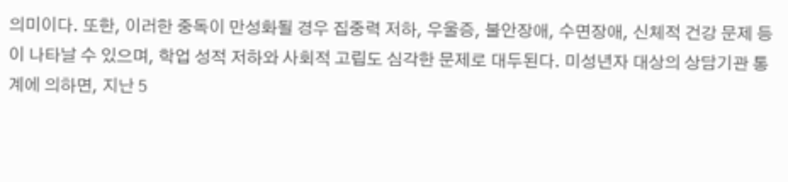의미이다. 또한, 이러한 중독이 만성화될 경우 집중력 저하, 우울증, 불안장애, 수면장애, 신체적 건강 문제 등이 나타날 수 있으며, 학업 성적 저하와 사회적 고립도 심각한 문제로 대두된다. 미성년자 대상의 상담기관 통계에 의하면, 지난 5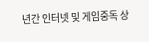년간 인터넷 및 게임중독 상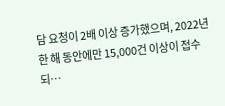담 요청이 2배 이상 증가했으며, 2022년 한 해 동안에만 15,000건 이상이 접수되…